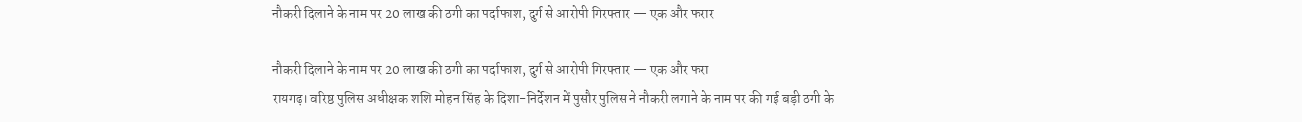नौकरी दिलाने के नाम पर 20 लाख की ठगी का पर्दाफाश, दुर्ग से आरोपी गिरफ्तार — एक और फरार

नौकरी दिलाने के नाम पर 20 लाख की ठगी का पर्दाफाश, दुर्ग से आरोपी गिरफ्तार — एक और फरा
रायगढ़। वरिष्ठ पुलिस अधीक्षक शशि मोहन सिंह के दिशा-निर्देशन में पुसौर पुलिस ने नौकरी लगाने के नाम पर की गई बड़ी ठगी के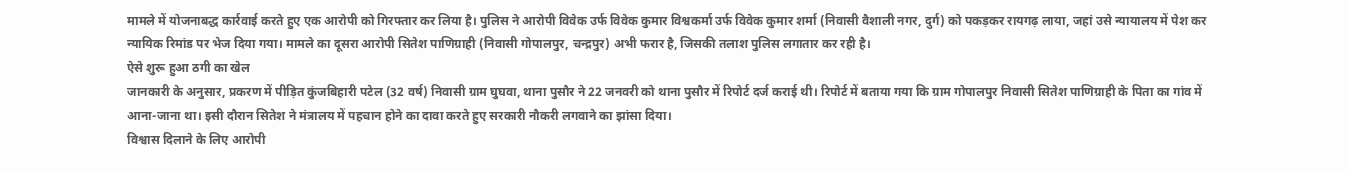मामले में योजनाबद्ध कार्रवाई करते हुए एक आरोपी को गिरफ्तार कर लिया है। पुलिस ने आरोपी विवेक उर्फ विवेक कुमार विश्वकर्मा उर्फ विवेक कुमार शर्मा (निवासी वैशाली नगर, दुर्ग) को पकड़कर रायगढ़ लाया, जहां उसे न्यायालय में पेश कर न्यायिक रिमांड पर भेज दिया गया। मामले का दूसरा आरोपी सितेश पाणिग्राही (निवासी गोपालपुर, चन्द्रपुर) अभी फरार है, जिसकी तलाश पुलिस लगातार कर रही है।
ऐसे शुरू हुआ ठगी का खेल
जानकारी के अनुसार, प्रकरण में पीड़ित कुंजबिहारी पटेल (32 वर्ष) निवासी ग्राम घुघवा, थाना पुसौर ने 22 जनवरी को थाना पुसौर में रिपोर्ट दर्ज कराई थी। रिपोर्ट में बताया गया कि ग्राम गोपालपुर निवासी सितेश पाणिग्राही के पिता का गांव में आना-जाना था। इसी दौरान सितेश ने मंत्रालय में पहचान होने का दावा करते हुए सरकारी नौकरी लगवाने का झांसा दिया।
विश्वास दिलाने के लिए आरोपी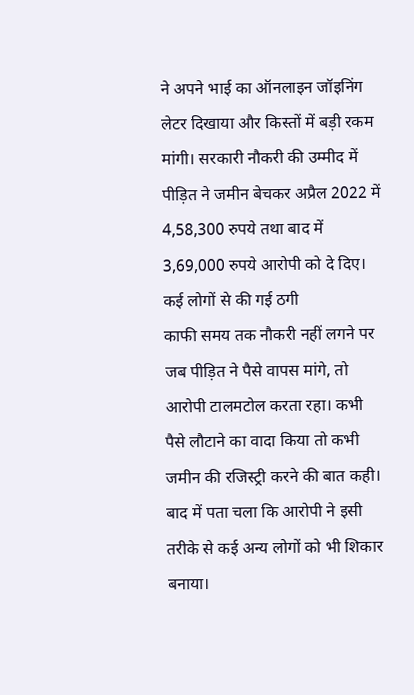ने अपने भाई का ऑनलाइन जॉइनिंग लेटर दिखाया और किस्तों में बड़ी रकम मांगी। सरकारी नौकरी की उम्मीद में पीड़ित ने जमीन बेचकर अप्रैल 2022 में 4,58,300 रुपये तथा बाद में 3,69,000 रुपये आरोपी को दे दिए।
कई लोगों से की गई ठगी
काफी समय तक नौकरी नहीं लगने पर जब पीड़ित ने पैसे वापस मांगे, तो आरोपी टालमटोल करता रहा। कभी पैसे लौटाने का वादा किया तो कभी जमीन की रजिस्ट्री करने की बात कही। बाद में पता चला कि आरोपी ने इसी तरीके से कई अन्य लोगों को भी शिकार बनाया।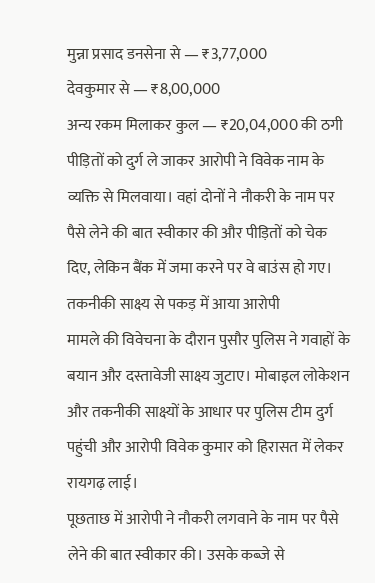मुन्ना प्रसाद डनसेना से — ₹3,77,000
देवकुमार से — ₹8,00,000
अन्य रकम मिलाकर कुल — ₹20,04,000 की ठगी
पीड़ितों को दुर्ग ले जाकर आरोपी ने विवेक नाम के व्यक्ति से मिलवाया। वहां दोनों ने नौकरी के नाम पर पैसे लेने की बात स्वीकार की और पीड़ितों को चेक दिए, लेकिन बैंक में जमा करने पर वे बाउंस हो गए।
तकनीकी साक्ष्य से पकड़ में आया आरोपी
मामले की विवेचना के दौरान पुसौर पुलिस ने गवाहों के बयान और दस्तावेजी साक्ष्य जुटाए। मोबाइल लोकेशन और तकनीकी साक्ष्यों के आधार पर पुलिस टीम दुर्ग पहुंची और आरोपी विवेक कुमार को हिरासत में लेकर रायगढ़ लाई।
पूछताछ में आरोपी ने नौकरी लगवाने के नाम पर पैसे लेने की बात स्वीकार की। उसके कब्जे से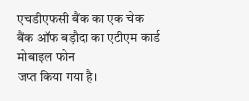एचडीएफसी बैंक का एक चेक
बैंक ऑफ बड़ौदा का एटीएम कार्ड
मोबाइल फोन
जप्त किया गया है।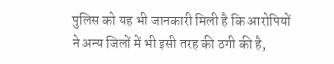पुलिस को यह भी जानकारी मिली है कि आरोपियों ने अन्य जिलों में भी इसी तरह की ठगी की है,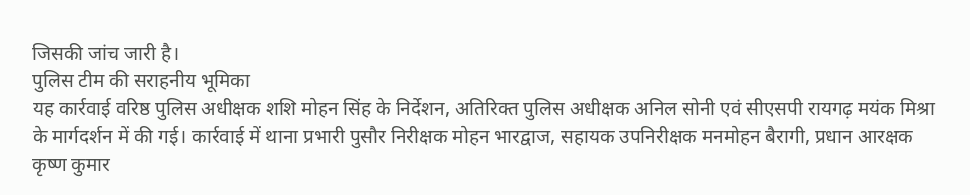जिसकी जांच जारी है।
पुलिस टीम की सराहनीय भूमिका
यह कार्रवाई वरिष्ठ पुलिस अधीक्षक शशि मोहन सिंह के निर्देशन, अतिरिक्त पुलिस अधीक्षक अनिल सोनी एवं सीएसपी रायगढ़ मयंक मिश्रा के मार्गदर्शन में की गई। कार्रवाई में थाना प्रभारी पुसौर निरीक्षक मोहन भारद्वाज, सहायक उपनिरीक्षक मनमोहन बैरागी, प्रधान आरक्षक कृष्ण कुमार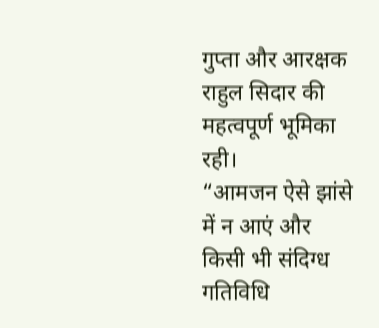गुप्ता और आरक्षक राहुल सिदार की महत्वपूर्ण भूमिका रही।
“आमजन ऐसे झांसे में न आएं और किसी भी संदिग्ध गतिविधि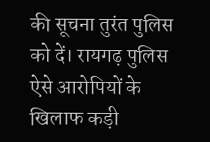की सूचना तुरंत पुलिस को दें। रायगढ़ पुलिस ऐसे आरोपियों के खिलाफ कड़ी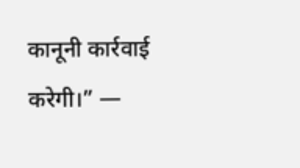कानूनी कार्रवाई करेगी।” —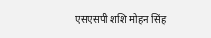एसएसपी शशि मोहन सिंह